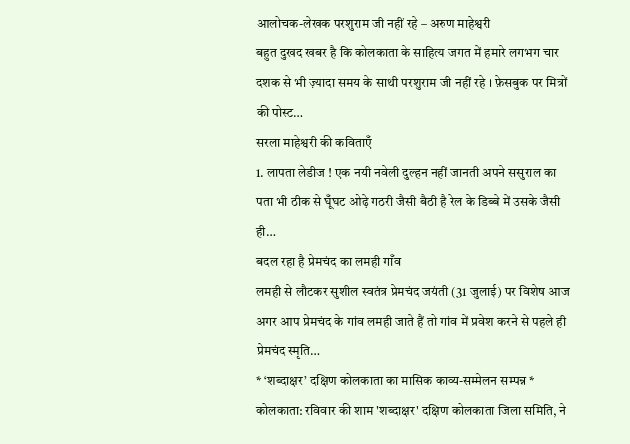आलोचक-लेखक परशुराम जी नहीं रहे – अरुण माहेश्वरी
बहुत दुखद खबर है कि कोलकाता के साहित्य जगत में हमारे लगभग चार दशक से भी ज़्यादा समय के साथी परशुराम जी नहीं रहे । फ़ेसबुक पर मित्रों की पोस्ट…
सरला माहेश्वरी की कविताएँ
1. लापता लेडीज ! एक नयी नवेली दुल्हन नहीं जानती अपने ससुराल का पता भी ठीक से घूँघट ओढ़े गठरी जैसी बैठी है रेल के डिब्बे में उसके जैसी ही…
बदल रहा है प्रेमचंद का लमही गाँव
लमही से लौटकर सुशील स्वतंत्र प्रेमचंद जयंती (31 जुलाई) पर विशेष आज अगर आप प्रेमचंद के गांव लमही जाते हैं तो गांव में प्रवेश करने से पहले ही प्रेमचंद स्मृति…
* ‘शब्दाक्षर’ दक्षिण कोलकाता का मासिक काव्य-सम्मेलन सम्पन्न *
कोलकाता: रविवार की शाम 'शब्दाक्षर' दक्षिण कोलकाता जिला समिति, ने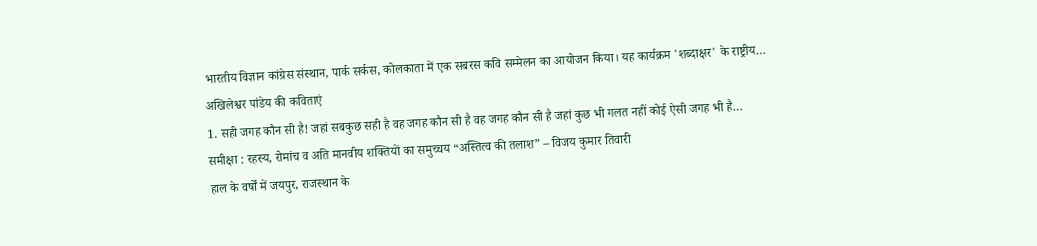भारतीय विज्ञान कांग्रेस संस्थान, पार्क सर्कस, कोलकाता में एक सबरस कवि सम्मेलन का आयोजन किया। यह कार्यक्रम 'शब्दाक्षर' के राष्ट्रीय…
अखिलेश्वर पांडेय की कविताएं
1. सही जगह कौन सी है! जहां सबकुछ सही है वह जगह कौन सी है वह जगह कौन सी है जहां कुछ भी गलत नहीं कोई ऐसी जगह भी है…
समीक्षा : रहस्य, रोमांच व अति मानवीय शक्तियों का समुच्चय “अस्तित्व की तलाश” – विजय कुमार तिवारी
हाल के वर्षों में जयपुर, राजस्थान के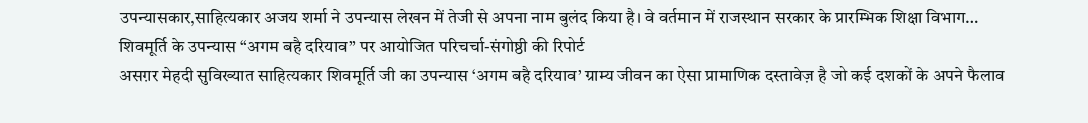उपन्यासकार,साहित्यकार अजय शर्मा ने उपन्यास लेखन में तेजी से अपना नाम बुलंद किया है। वे वर्तमान में राजस्थान सरकार के प्रारम्भिक शिक्षा विभाग…
शिवमूर्ति के उपन्यास “अगम बहै दरियाव” पर आयोजित परिचर्चा-संगोष्ठी की रिपोर्ट
असग़र मेहदी सुविख्यात साहित्यकार शिवमूर्ति जी का उपन्यास ‘अगम बहै दरियाव’ ग्राम्य जीवन का ऐसा प्रामाणिक दस्तावेज़ है जो कई दशकों के अपने फैलाव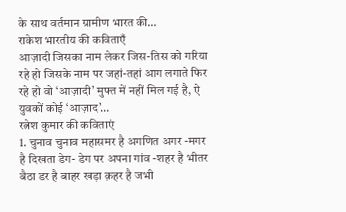के साथ वर्तमान ग्रामीण भारत की…
राकेश भारतीय की कविताएँ
आज़ादी जिसका नाम लेकर जिस-तिस को गरिया रहे हो जिसके नाम पर जहां-तहां आग लगाते फिर रहे हो वो ‘आज़ादी’ मुफ्त में नहीं मिल गई है, ऐ युवकों कोई ‘आज़ाद’…
रत्नेश कुमार की कविताएं
1. चुनाव चुनाव महासमर है अगणित अगर -मगर है दिखता डेग- डेग पर अपना गांव -शहर है भीतर बैठा डर है बाहर खड़ा क़हर है जभी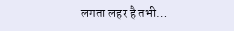लगता लहर है तभी…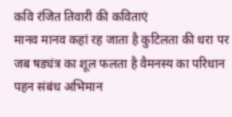कवि रंजित तिवारी की कविताएं
मानव मानव कहां रह जाता है कुटिलता की धरा पर जब षड्यंत्र का शूल फलता है वैमनस्य का परिधान पहन संबंध अभिमान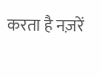करता है नज़रें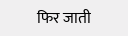फिर जाती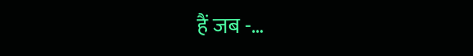हैं जब -…